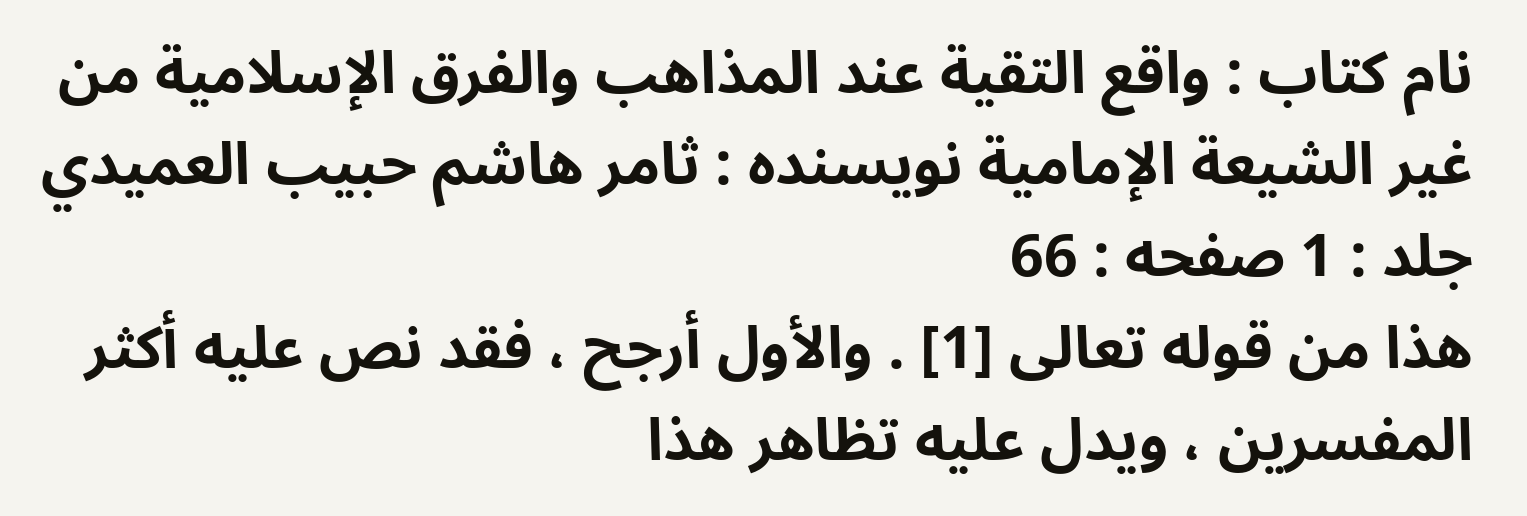نام کتاب : واقع التقية عند المذاهب والفرق الإسلامية من غير الشيعة الإمامية نویسنده : ثامر هاشم حبيب العميدي جلد : 1 صفحه : 66
هذا من قوله تعالى [1] . والأول أرجح ، فقد نص عليه أكثر المفسرين ، ويدل عليه تظاهر هذا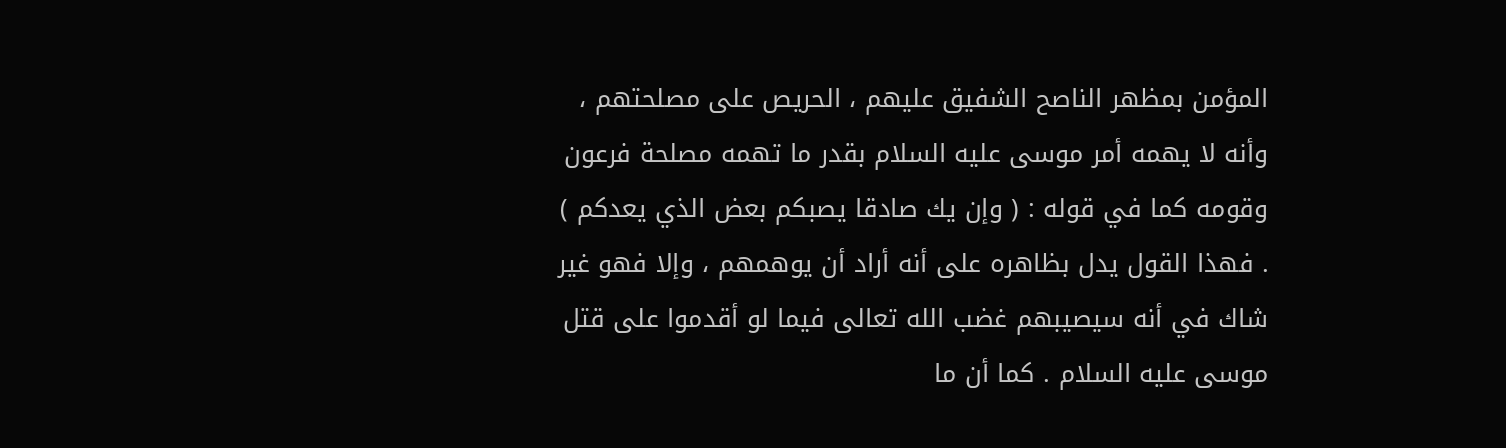المؤمن بمظهر الناصح الشفيق عليهم ، الحريص على مصلحتهم ، وأنه لا يهمه أمر موسى عليه السلام بقدر ما تهمه مصلحة فرعون وقومه كما في قوله : ( وإن يك صادقا يصبكم بعض الذي يعدكم ) . فهذا القول يدل بظاهره على أنه أراد أن يوهمهم ، وإلا فهو غير شاك في أنه سيصيبهم غضب الله تعالى فيما لو أقدموا على قتل موسى عليه السلام . كما أن ما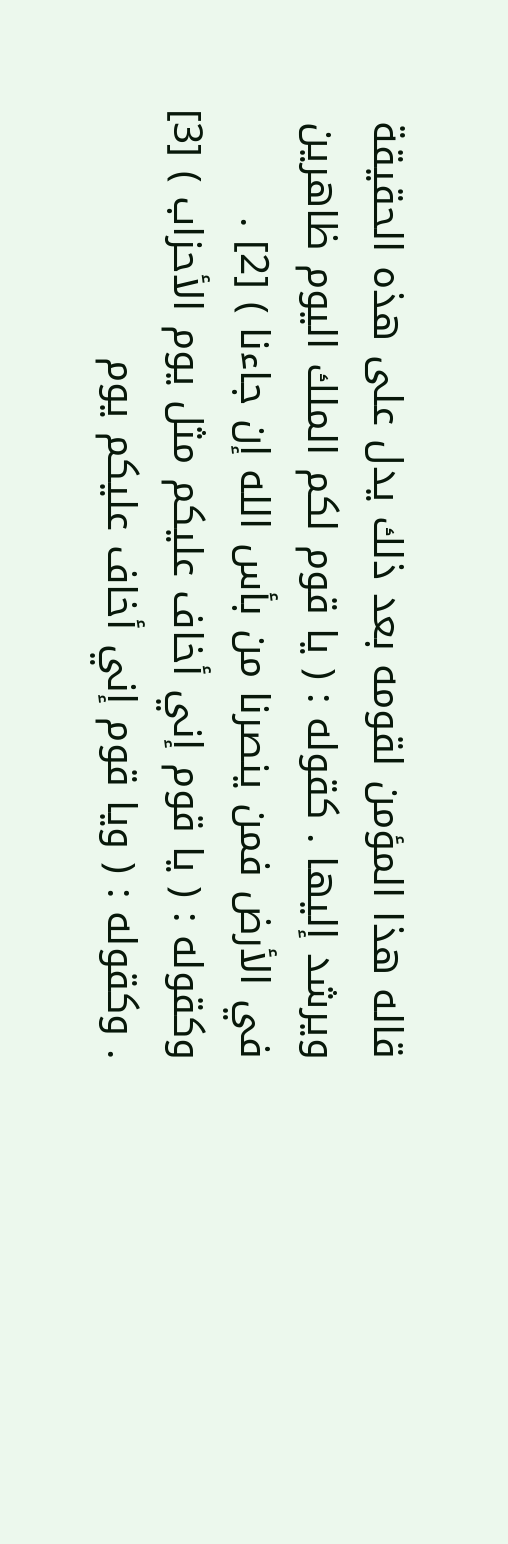قاله هذا المؤمن لقومه بعد ذلك يدل على هذه الحقيقة ويرشد إليها . كقوله : ( يا قوم لكم الملك اليوم ظاهرين في الأرض فمن ينصرنا من بأس الله إن جاءنا ) [2] . وكقوله : ( يا قوم إني أخاف عليكم مثل يوم الأحزاب ) [3] . وكقوله : ( ويا قوم إني أخاف عليكم يوم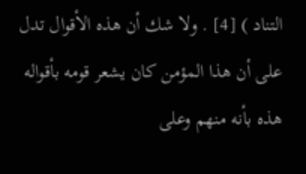التناد ) [4] . ولا شك أن هذه الأقوال تدل على أن هذا المؤمن كان يشعر قومه بأقواله هذه بأنه منهم وعلى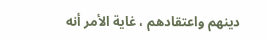دينهم واعتقادهم ، غاية الأمر أنه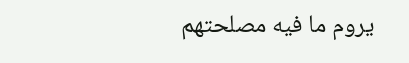يروم ما فيه مصلحتهم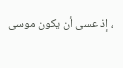، إذ عسى أن يكون موسى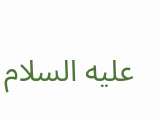عليه السلام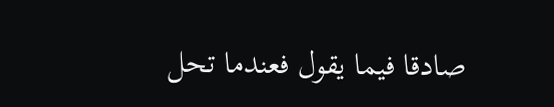صادقا فيما يقول فعندما تحل